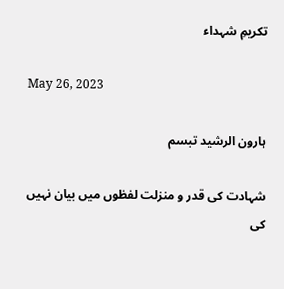تکریمِ شہداء

May 26, 2023

ہارون الرشید تبسم

شہادت کی قدر و منزلت لفظوں میں بیان نہیں کی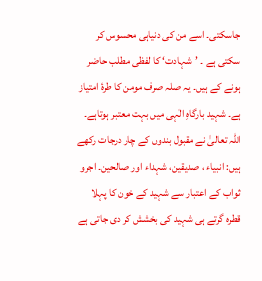جاسکتی۔ اسے من کی دنیاہی محسوس کر سکتی ہے ۔ ’شہادت‘ کا لفظی مطلب حاضر ہونے کے ہیں۔ یہ صلہ صرف مومن کا طرۂ امتیاز ہے۔ شہید بارگاہِ الٰہی میں بہت معتبر ہوتاہے۔ اللہ تعالیٰ نے مقبول بندوں کے چار درجات رکھے ہیں: انبیاء ، صدیقین، شہداء اور صالحین۔ اجرو ثواب کے اعتبار سے شہید کے خون کا پہلا قطرہ گرتے ہی شہید کی بخشش کر دی جاتی ہے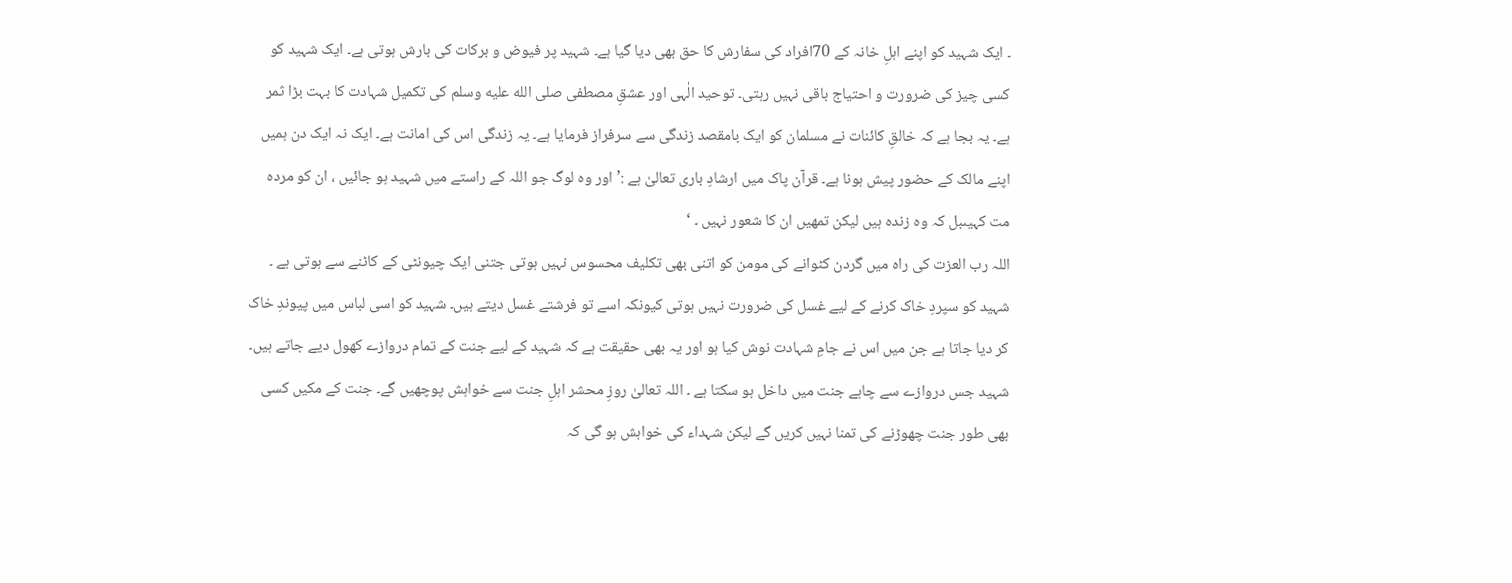۔ ایک شہید کو اپنے اہلِ خانہ کے 70افراد کی سفارش کا حق بھی دیا گیا ہے۔ شہید پر فیوض و برکات کی بارش ہوتی ہے۔ ایک شہید کو کسی چیز کی ضرورت و احتیاج باقی نہیں رہتی۔ توحید الٰہی اور عشقِ مصطفی صلى الله عليه وسلم کی تکمیل شہادت کا بہت بڑا ثمر ہے۔ یہ بجا ہے کہ خالقِ کائنات نے مسلمان کو ایک بامقصد زندگی سے سرفراز فرمایا ہے۔ یہ زندگی اس کی امانت ہے۔ ایک نہ ایک دن ہمیں اپنے مالک کے حضور پیش ہونا ہے۔ قرآن پاک میں ارشادِ باری تعالیٰ ہے :’اور وہ لوگ جو اللہ کے راستے میں شہید ہو جائیں ، ان کو مردہ مت کہیںبل کہ وہ زندہ ہیں لیکن تمھیں ان کا شعور نہیں ۔ ‘
اللہ رب العزت کی راہ میں گردن کٹوانے کی مومن کو اتنی بھی تکلیف محسوس نہیں ہوتی جتنی ایک چیونٹی کے کاٹنے سے ہوتی ہے ۔ شہید کو سپردِ خاک کرنے کے لیے غسل کی ضرورت نہیں ہوتی کیونکہ اسے تو فرشتے غسل دیتے ہیں۔ شہید کو اسی لباس میں پیوندِ خاک کر دیا جاتا ہے جن میں اس نے جامِ شہادت نوش کیا ہو اور یہ بھی حقیقت ہے کہ شہید کے لیے جنت کے تمام دروازے کھول دیے جاتے ہیں۔ شہید جس دروازے سے چاہے جنت میں داخل ہو سکتا ہے ۔ اللہ تعالیٰ روزِ محشر اہلِ جنت سے خواہش پوچھیں گے۔ جنت کے مکیں کسی بھی طور جنت چھوڑنے کی تمنا نہیں کریں گے لیکن شہداء کی خواہش ہو گی کہ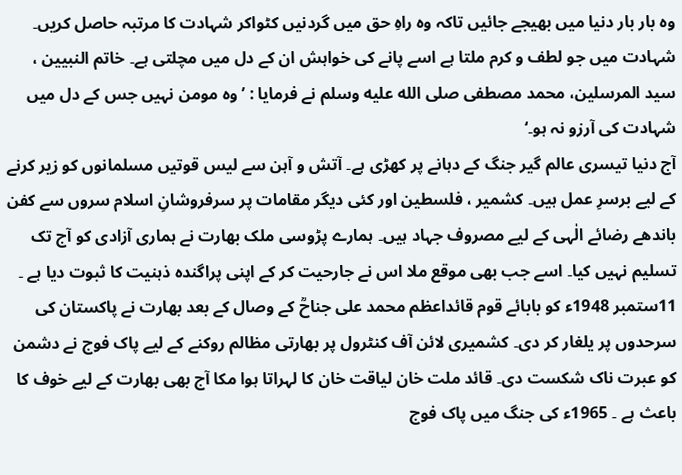وہ بار بار دنیا میں بھیجے جائیں تاکہ وہ راہِ حق میں گردنیں کٹواکر شہادت کا مرتبہ حاصل کریں۔ شہادت میں جو لطف و کرم ملتا ہے اسے پانے کی خواہش ان کے دل میں مچلتی ہے۔ خاتم النبیین ، سید المرسلین، محمد مصطفی صلى الله عليه وسلم نے فرمایا : ’ وہ مومن نہیں جس کے دل میں شہادت کی آرزو نہ ہو۔‘
آج دنیا تیسری عالم گیر جنگ کے دہانے پر کھڑی ہے۔ آتش و آہن سے لیس قوتیں مسلمانوں کو زیر کرنے کے لیے برسرِ عمل ہیں۔ کشمیر ، فلسطین اور کئی دیگر مقامات پر سرفروشانِ اسلام سروں سے کفن باندھے رضائے الٰہی کے لیے مصروف جہاد ہیں۔ ہمارے پڑوسی ملک بھارت نے ہماری آزادی کو آج تک تسلیم نہیں کیا۔ اسے جب بھی موقع ملا اس نے جارحیت کر کے اپنی پراگندہ ذہنیت کا ثبوت دیا ہے ۔ 11ستمبر 1948ء کو بابائے قوم قائداعظم محمد علی جناحؒ کے وصال کے بعد بھارت نے پاکستان کی سرحدوں پر یلغار کر دی۔ کشمیری لائن آف کنٹرول پر بھارتی مظالم روکنے کے لیے پاک فوج نے دشمن کو عبرت ناک شکست دی۔ قائد ملت خان لیاقت خان کا لہراتا ہوا مکا آج بھی بھارت کے لیے خوف کا باعث ہے ۔ 1965ء کی جنگ میں پاک فوج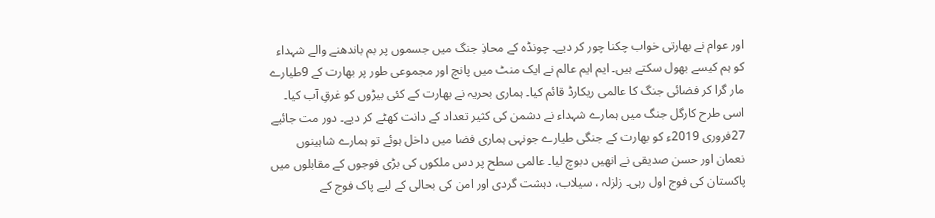اور عوام نے بھارتی خواب چکنا چور کر دیے۔ چونڈہ کے محاذِ جنگ میں جسموں پر بم باندھنے والے شہداء کو ہم کیسے بھول سکتے ہیں۔ ایم ایم عالم نے ایک منٹ میں پانچ اور مجموعی طور پر بھارت کے 9طیارے مار گرا کر فضائی جنگ کا عالمی ریکارڈ قائم کیا۔ ہماری بحریہ نے بھارت کے کئی بیڑوں کو غرقِ آب کیا۔
اسی طرح کارگل جنگ میں ہمارے شہداء نے دشمن کی کثیر تعداد کے دانت کھٹے کر دیے۔ دور مت جائیے 27فروری 2019ء کو بھارت کے جنگی طیارے جونہی ہماری فضا میں داخل ہوئے تو ہمارے شاہینوں نعمان اور حسن صدیقی نے انھیں دبوچ لیا۔ عالمی سطح پر دس ملکوں کی بڑی فوجوں کے مقابلوں میں پاکستان کی فوج اول رہی۔ زلزلہ ، سیلاب، دہشت گردی اور امن کی بحالی کے لیے پاک فوج کے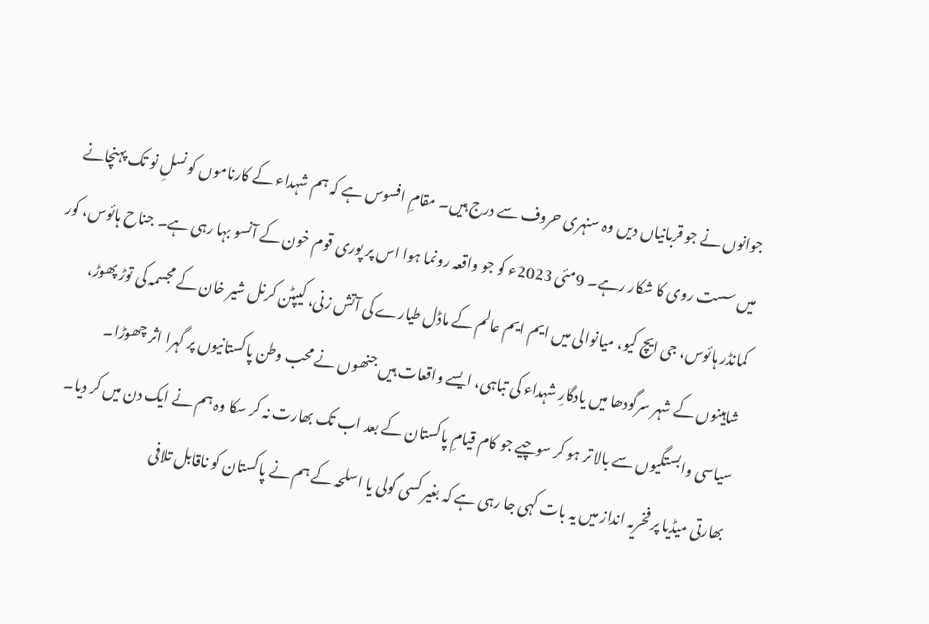جوانوں نے جو قربانیاں دیں وہ سنہری حروف سے درج ہیں۔ مقامِ افسوس ہے کہ ہم شہداء کے کارناموں کو نسلِ نو تک پہنچانے میں سست روی کا شکار رہے۔ 9مئی 2023ء کو جو واقعہ رونما ہوا اس پر پوری قوم خون کے آنسو بہا رہی ہے۔ جناح ہائوس، کور کمانڈر ہائوس، جی ایچ کیو، میانوالی میں ایم ایم عالم کے ماڈل طیارے کی آتش زنی، کیپٹن کرنل شیر خان کے مجسمہ کی توڑ پھوڑ، شاہینوں کے شہر سرگودھا میں یادگارِ شہداء کی تباہی، ایسے واقعات ہیں جنھوں نے محب وطن پاکستانیوں پر گہرا اثر چھوڑا۔
سیاسی وابستگیوں سے بالا تر ہو کر سوچیے جو کام قیامِ پاکستان کے بعد اب تک بھارت نہ کر سکا وہ ہم نے ایک دن میں کر دیا۔ بھارتی میڈیا پر فخریہ انداز میں یہ بات کہی جا رہی ہے کہ بغیر کسی گولی یا اسلحہ کے ہم نے پاکستان کو ناقابل تلافی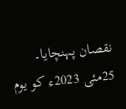نقصان پہنچایا۔ 25مئی 2023ء کو یوم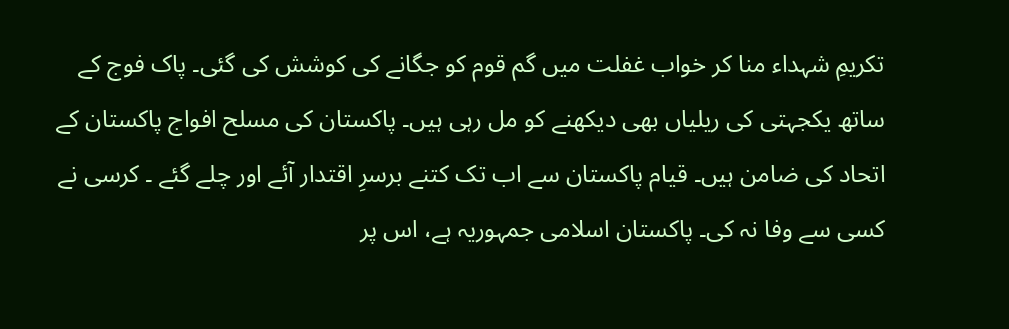تکریمِ شہداء منا کر خواب غفلت میں گم قوم کو جگانے کی کوشش کی گئی۔ پاک فوج کے ساتھ یکجہتی کی ریلیاں بھی دیکھنے کو مل رہی ہیں۔ پاکستان کی مسلح افواج پاکستان کے اتحاد کی ضامن ہیں۔ قیام پاکستان سے اب تک کتنے برسرِ اقتدار آئے اور چلے گئے ۔ کرسی نے کسی سے وفا نہ کی۔ پاکستان اسلامی جمہوریہ ہے، اس پر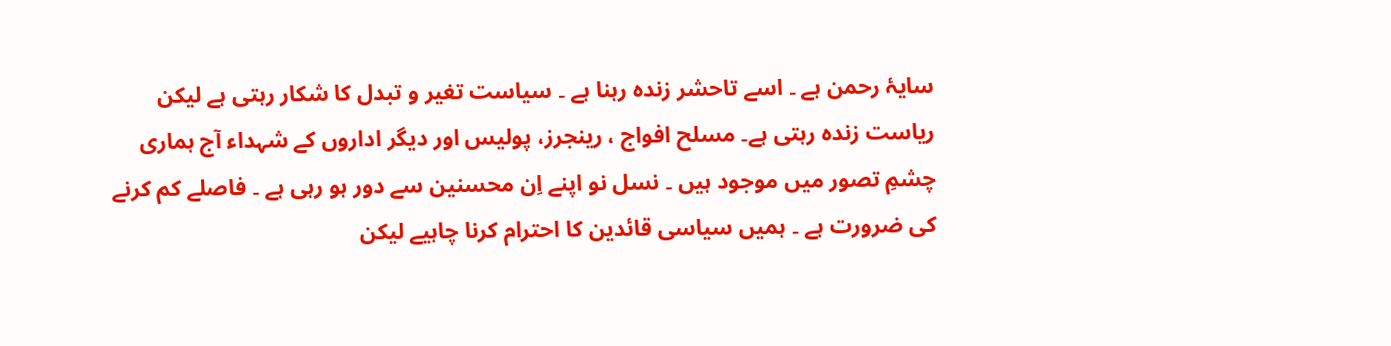سایۂ رحمن ہے ۔ اسے تاحشر زندہ رہنا ہے ۔ سیاست تغیر و تبدل کا شکار رہتی ہے لیکن ریاست زندہ رہتی ہے۔ مسلح افواج ، رینجرز، پولیس اور دیگر اداروں کے شہداء آج ہماری چشمِ تصور میں موجود ہیں ۔ نسل نو اپنے اِن محسنین سے دور ہو رہی ہے ۔ فاصلے کم کرنے کی ضرورت ہے ۔ ہمیں سیاسی قائدین کا احترام کرنا چاہیے لیکن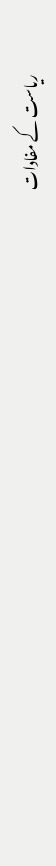ریاست کے مفادات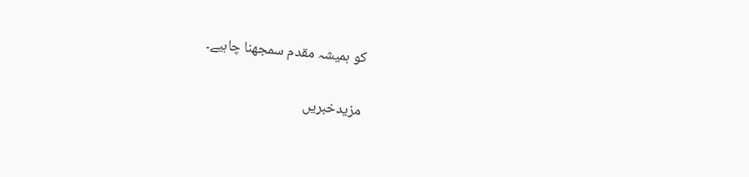کو ہمیشہ مقدم سمجھنا چاہیے۔

مزیدخبریں